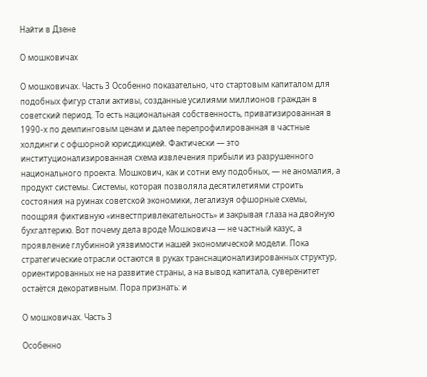Найти в Дзене

О мошковичах

О мошковичах. Часть 3 Особенно показательно, что стартовым капиталом для подобных фигур стали активы, созданные усилиями миллионов граждан в советский период. То есть национальная собственность, приватизированная в 1990-х по демпинговым ценам и далее перепрофилированная в частные холдинги с офшорной юрисдикцией. Фактически — это институционализированная схема извлечения прибыли из разрушенного национального проекта. Мошкович, как и сотни ему подобных, — не аномалия, а продукт системы. Системы, которая позволяла десятилетиями строить состояния на руинах советской экономики, легализуя офшорные схемы, поощряя фиктивную «инвестпривлекательность» и закрывая глаза на двойную бухгалтерию. Вот почему дела вроде Мошковича — не частный казус, а проявление глубинной уязвимости нашей экономической модели. Пока стратегические отрасли остаются в руках транснационализированных структур, ориентированных не на развитие страны, а на вывод капитала, суверенитет остаётся декоративным. Пора признать: и

О мошковичах. Часть 3

Особенно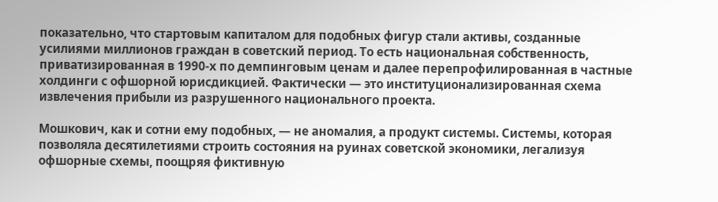показательно, что стартовым капиталом для подобных фигур стали активы, созданные усилиями миллионов граждан в советский период. То есть национальная собственность, приватизированная в 1990-х по демпинговым ценам и далее перепрофилированная в частные холдинги с офшорной юрисдикцией. Фактически — это институционализированная схема извлечения прибыли из разрушенного национального проекта.

Мошкович, как и сотни ему подобных, — не аномалия, а продукт системы. Системы, которая позволяла десятилетиями строить состояния на руинах советской экономики, легализуя офшорные схемы, поощряя фиктивную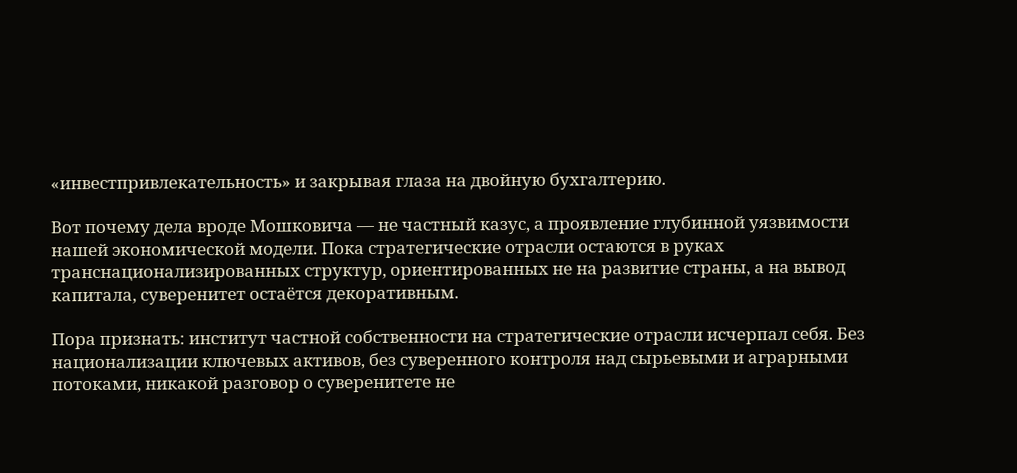«инвестпривлекательность» и закрывая глаза на двойную бухгалтерию.

Вот почему дела вроде Мошковича — не частный казус, а проявление глубинной уязвимости нашей экономической модели. Пока стратегические отрасли остаются в руках транснационализированных структур, ориентированных не на развитие страны, а на вывод капитала, суверенитет остаётся декоративным.

Пора признать: институт частной собственности на стратегические отрасли исчерпал себя. Без национализации ключевых активов, без суверенного контроля над сырьевыми и аграрными потоками, никакой разговор о суверенитете не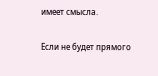имеет смысла.

Если не будет прямого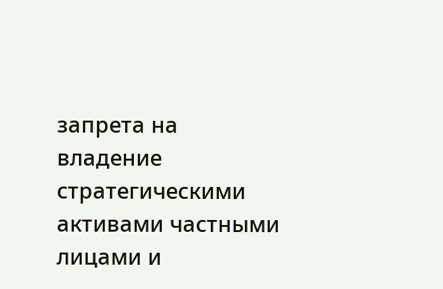запрета на владение стратегическими активами частными лицами и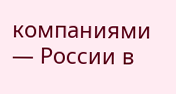компаниями — России в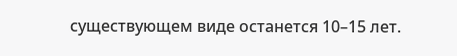существующем виде останется 10–15 лет.